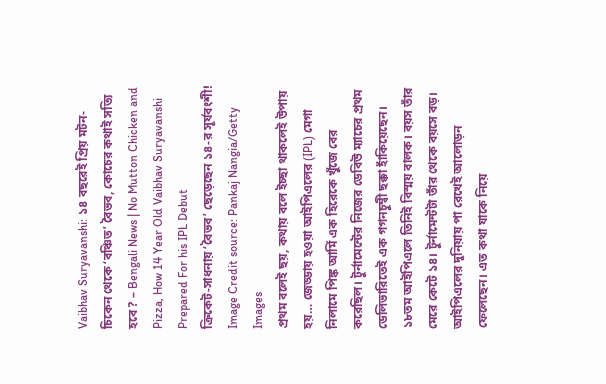Vaibhav Suryavanshi: ১৪ বছরেই প্রিয় মটন-চিকেন থেকে ‘বঞ্চিত’ বৈভব, কোচের কথাই সত্যি হবে? – Bengali News | No Mutton Chicken and Pizza, How 14 Year Old Vaibhav Suryavanshi Prepared For his IPL Debut
ক্রিকেট-সাধনায় ‘বৈভব’ ছেড়েছেন ১৪-র সূর্যবংশী!
Image Credit source: Pankaj Nangia/Getty Images
প্রথম বলেই ছয়, কথায় বলে ইচ্ছা থাকলেই উপায় হয়… জেড্ডায় হওয়া আইপিএলের (IPL) মেগা নিলামে পিঙ্ক আর্মি এক হিরেকে খুঁজে বের করেছিল। টুর্নামেন্টের নিজের ডেবিউ ম্যাচের প্রথম ডেলিভারিতেই এক গগনচুম্বী ছক্কা হাঁকিয়েছেন। ১৮তম আইপিএলে তিনিই বিস্ময় বালক। বয়স তাঁর মেরে কেটে ১৪। টুর্নামেন্টটা তাঁর থেকে বয়সে বড়। আইপিএলের দুনিয়ায় পা রেখেই আলোড়ন ফেলেছেন। এত কথা যাকে নিয়ে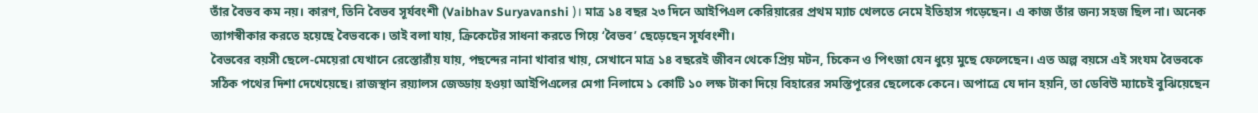তাঁর বৈভব কম নয়। কারণ, তিনি বৈভব সূর্যবংশী (Vaibhav Suryavanshi )। মাত্র ১৪ বছর ২৩ দিনে আইপিএল কেরিয়ারের প্রথম ম্যাচ খেলতে নেমে ইতিহাস গড়েছেন। এ কাজ তাঁর জন্য সহজ ছিল না। অনেক ত্যাগস্বীকার করতে হয়েছে বৈভবকে। তাই বলা যায়, ক্রিকেটের সাধনা করতে গিয়ে ‘বৈভব’ ছেড়েছেন সূর্যবংশী।
বৈভবের বয়সী ছেলে-মেয়েরা যেখানে রেস্তোরাঁয় যায়, পছন্দের নানা খাবার খায়, সেখানে মাত্র ১৪ বছরেই জীবন থেকে প্রিয় মটন, চিকেন ও পিৎজা যেন ধুয়ে মুছে ফেলেছেন। এত অল্প বয়সে এই সংযম বৈভবকে সঠিক পথের দিশা দেখেয়েছে। রাজস্থান রয়্যালস জেড্ডায় হওয়া আইপিএলের মেগা নিলামে ১ কোটি ১০ লক্ষ টাকা দিয়ে বিহারের সমস্তিপূরের ছেলেকে কেনে। অপাত্রে যে দান হয়নি, তা ডেবিউ ম্যাচেই বুঝিয়েছেন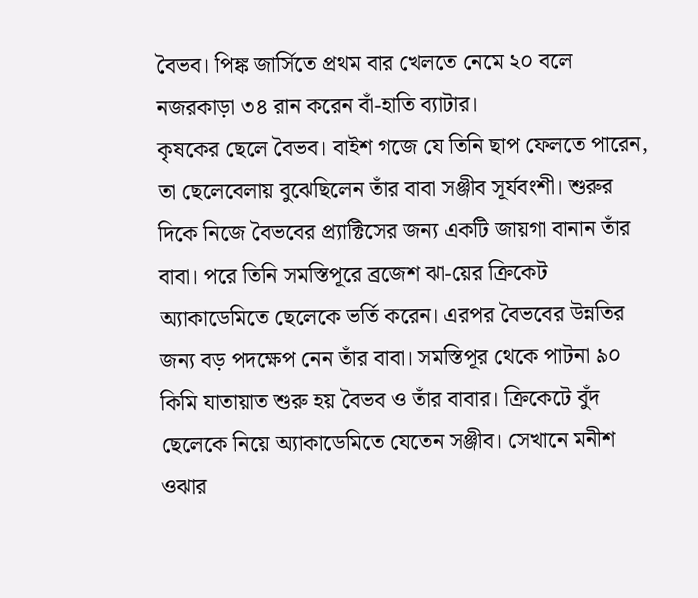বৈভব। পিঙ্ক জার্সিতে প্রথম বার খেলতে নেমে ২০ বলে নজরকাড়া ৩৪ রান করেন বাঁ-হাতি ব্যাটার।
কৃষকের ছেলে বৈভব। বাইশ গজে যে তিনি ছাপ ফেলতে পারেন, তা ছেলেবেলায় বুঝেছিলেন তাঁর বাবা সঞ্জীব সূর্যবংশী। শুরুর দিকে নিজে বৈভবের প্র্যাক্টিসের জন্য একটি জায়গা বানান তাঁর বাবা। পরে তিনি সমস্তিপূরে ব্রজেশ ঝা-য়ের ক্রিকেট অ্যাকাডেমিতে ছেলেকে ভর্তি করেন। এরপর বৈভবের উন্নতির জন্য বড় পদক্ষেপ নেন তাঁর বাবা। সমস্তিপূর থেকে পাটনা ৯০ কিমি যাতায়াত শুরু হয় বৈভব ও তাঁর বাবার। ক্রিকেটে বুঁদ ছেলেকে নিয়ে অ্যাকাডেমিতে যেতেন সঞ্জীব। সেখানে মনীশ ওঝার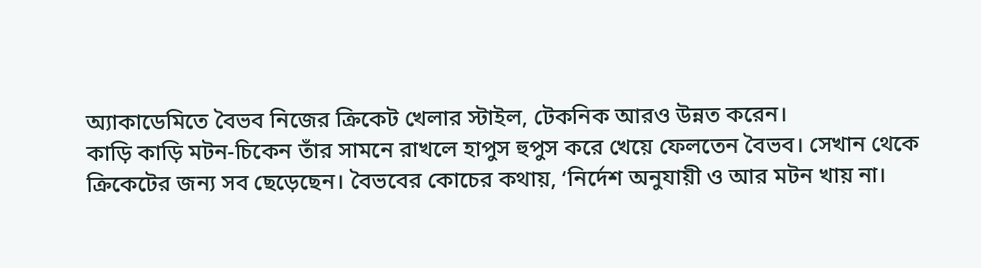অ্যাকাডেমিতে বৈভব নিজের ক্রিকেট খেলার স্টাইল, টেকনিক আরও উন্নত করেন।
কাড়ি কাড়ি মটন-চিকেন তাঁর সামনে রাখলে হাপুস হুপুস করে খেয়ে ফেলতেন বৈভব। সেখান থেকে ক্রিকেটের জন্য সব ছেড়েছেন। বৈভবের কোচের কথায়, ‘নির্দেশ অনুযায়ী ও আর মটন খায় না।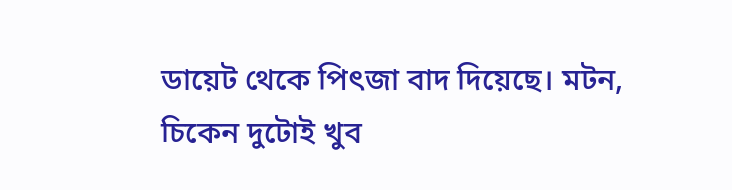ডায়েট থেকে পিৎজা বাদ দিয়েছে। মটন, চিকেন দুটোই খুব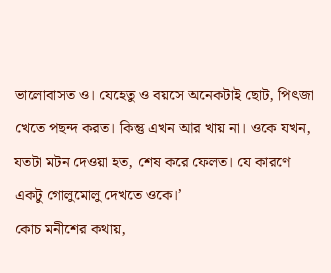ভালোবাসত ও। যেহেতু ও বয়সে অনেকটাই ছোট, পিৎজা খেতে পছন্দ করত। কিন্তু এখন আর খায় না। ওকে যখন, যতটা মটন দেওয়া হত, শেষ করে ফেলত। যে কারণে একটু গোলুমোলু দেখতে ওকে।’
কোচ মনীশের কথায়,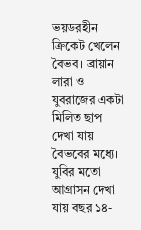ভয়ডরহীন ক্রিকেট খেলেন বৈভব। ব্রায়ান লারা ও যুবরাজের একটা মিলিত ছাপ দেখা যায় বৈভবের মধ্যে। যুবির মতো আগ্রাসন দেখা যায় বছর ১৪-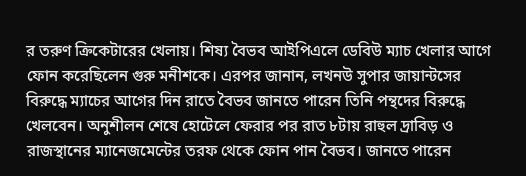র তরুণ ক্রিকেটারের খেলায়। শিষ্য বৈভব আইপিএলে ডেবিউ ম্যাচ খেলার আগে ফোন করেছিলেন গুরু মনীশকে। এরপর জানান, লখনউ সুপার জায়ান্টসের বিরুদ্ধে ম্যাচের আগের দিন রাতে বৈভব জানতে পারেন তিনি পন্থদের বিরুদ্ধে খেলবেন। অনুশীলন শেষে হোটেলে ফেরার পর রাত ৮টায় রাহুল দ্রাবিড় ও রাজস্থানের ম্যানেজমেন্টের তরফ থেকে ফোন পান বৈভব। জানতে পারেন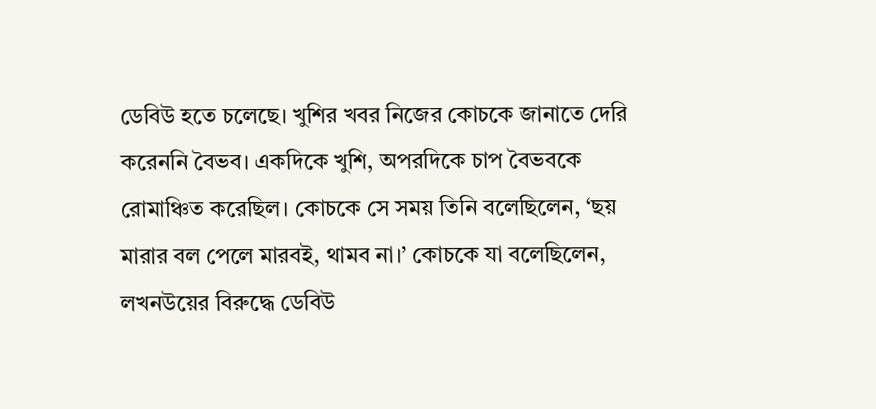ডেবিউ হতে চলেছে। খুশির খবর নিজের কোচকে জানাতে দেরি করেননি বৈভব। একদিকে খুশি, অপরদিকে চাপ বৈভবকে রোমাঞ্চিত করেছিল। কোচকে সে সময় তিনি বলেছিলেন, ‘ছয় মারার বল পেলে মারবই, থামব না।’ কোচকে যা বলেছিলেন, লখনউয়ের বিরুদ্ধে ডেবিউ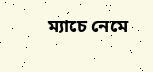ম্যাচে নেমে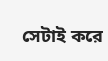সেটাই করে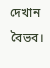দেখান বৈভব।